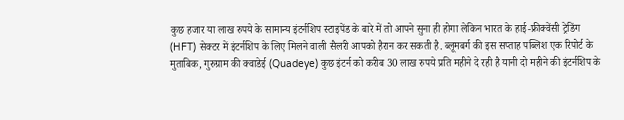कुछ हजार या लाख रुपये के सामान्य इंटर्नशिप स्टाइपेंड के बारे में तो आपने सुना ही होगा लेकिन भारत के हाई-फ्रीक्वेंसी ट्रेडिंग (HFT) सेक्टर में इंटर्नशिप के लिए मिलने वाली सैलरी आपको हैरान कर सकती है. ब्लूमबर्ग की इस सप्ताह पब्लिश एक रिपोर्ट के मुताबिक, गुरुग्राम की क्वाडेई (Quadeye) कुछ इंटर्न को करीब 30 लाख रुपये प्रति महीने दे रही है यानी दो महीने की इंटर्नशिप के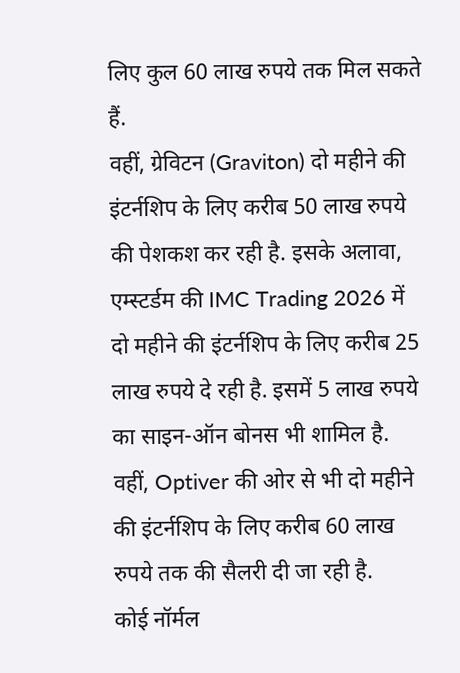लिए कुल 60 लाख रुपये तक मिल सकते हैं.
वहीं, ग्रेविटन (Graviton) दो महीने की इंटर्नशिप के लिए करीब 50 लाख रुपये की पेशकश कर रही है. इसके अलावा, एम्स्टर्डम की IMC Trading 2026 में दो महीने की इंटर्नशिप के लिए करीब 25 लाख रुपये दे रही है. इसमें 5 लाख रुपये का साइन-ऑन बोनस भी शामिल है. वहीं, Optiver की ओर से भी दो महीने की इंटर्नशिप के लिए करीब 60 लाख रुपये तक की सैलरी दी जा रही है.
कोई नॉर्मल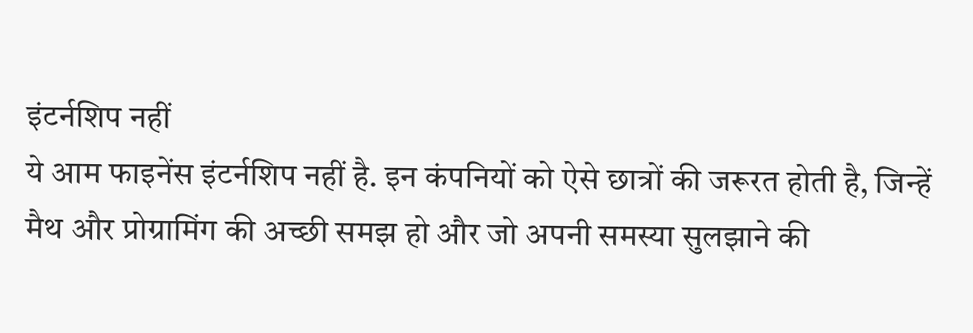इंटर्नशिप नहीं
ये आम फाइनेंस इंटर्नशिप नहीं है. इन कंपनियों को ऐसे छात्रों की जरूरत होती है, जिन्हें मैथ और प्रोग्रामिंग की अच्छी समझ हो और जो अपनी समस्या सुलझाने की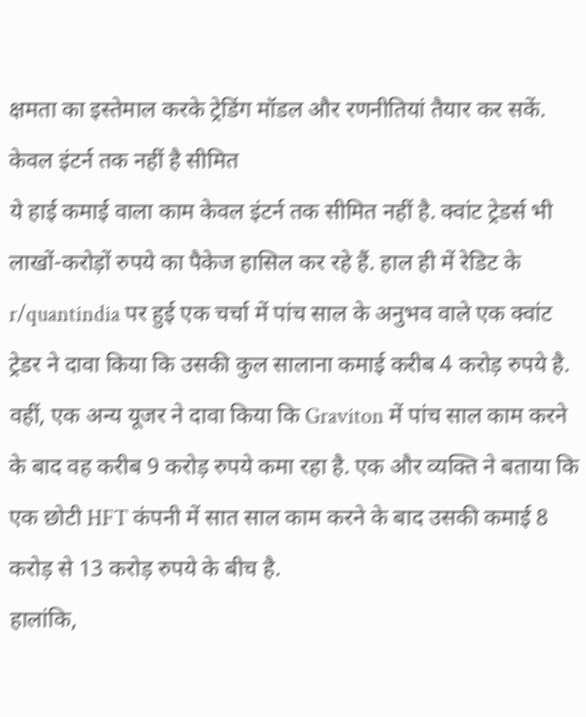क्षमता का इस्तेमाल करके ट्रेडिंग मॉडल और रणनीतियां तैयार कर सकें.
केवल इंटर्न तक नहीं है सीमित
ये हाई कमाई वाला काम केवल इंटर्न तक सीमित नहीं है. क्वांट ट्रेडर्स भी लाखों-करोड़ों रुपये का पैकेज हासिल कर रहे हैं. हाल ही में रेडिट के r/quantindia पर हुई एक चर्चा में पांच साल के अनुभव वाले एक क्वांट ट्रेडर ने दावा किया कि उसकी कुल सालाना कमाई करीब 4 करोड़ रुपये है. वहीं, एक अन्य यूजर ने दावा किया कि Graviton में पांच साल काम करने के बाद वह करीब 9 करोड़ रुपये कमा रहा है. एक और व्यक्ति ने बताया कि एक छोटी HFT कंपनी में सात साल काम करने के बाद उसकी कमाई 8 करोड़ से 13 करोड़ रुपये के बीच है.
हालांकि,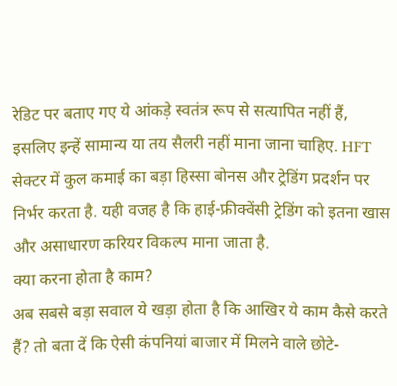रेडिट पर बताए गए ये आंकड़े स्वतंत्र रूप से सत्यापित नहीं हैं, इसलिए इन्हें सामान्य या तय सैलरी नहीं माना जाना चाहिए. HFT सेक्टर में कुल कमाई का बड़ा हिस्सा बोनस और ट्रेडिंग प्रदर्शन पर निर्भर करता है. यही वजह है कि हाई-फ्रीक्वेंसी ट्रेडिंग को इतना खास और असाधारण करियर विकल्प माना जाता है.
क्या करना होता है काम?
अब सबसे बड़ा सवाल ये खड़ा होता है कि आखिर ये काम कैसे करते हैं? तो बता दें कि ऐसी कंपनियां बाजार में मिलने वाले छोटे-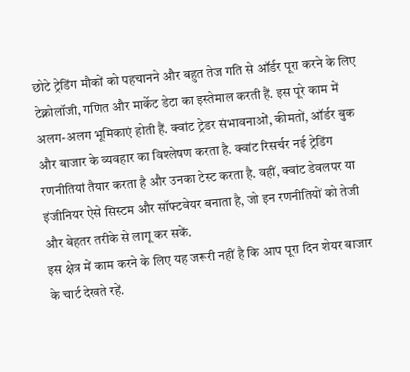छोटे ट्रेडिंग मौकों को पहचानने और बहुत तेज गति से ऑर्डर पूरा करने के लिए टेक्नोलॉजी, गणित और मार्केट डेटा का इस्तेमाल करती हैं. इस पूरे काम में अलग-अलग भूमिकाएं होती हैं. क्वांट ट्रेडर संभावनाओं, कीमतों, ऑर्डर बुक और बाजार के व्यवहार का विश्लेषण करता है. क्वांट रिसर्चर नई ट्रेडिंग रणनीतियां तैयार करता है और उनका टेस्ट करता है. वहीं, क्वांट डेवलपर या इंजीनियर ऐसे सिस्टम और सॉफ्टवेयर बनाता है, जो इन रणनीतियों को तेजी और बेहतर तरीके से लागू कर सकें.
इस क्षेत्र में काम करने के लिए यह जरूरी नहीं है कि आप पूरा दिन शेयर बाजार के चार्ट देखते रहें.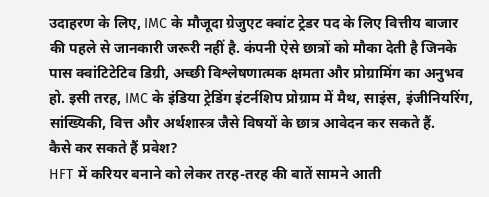उदाहरण के लिए, IMC के मौजूदा ग्रेजुएट क्वांट ट्रेडर पद के लिए वित्तीय बाजार की पहले से जानकारी जरूरी नहीं है. कंपनी ऐसे छात्रों को मौका देती है जिनके पास क्वांटिटेटिव डिग्री, अच्छी विश्लेषणात्मक क्षमता और प्रोग्रामिंग का अनुभव हो. इसी तरह, IMC के इंडिया ट्रेडिंग इंटर्नशिप प्रोग्राम में मैथ, साइंस, इंजीनियरिंग, सांख्यिकी, वित्त और अर्थशास्त्र जैसे विषयों के छात्र आवेदन कर सकते हैं.
कैसे कर सकते हैं प्रवेश?
HFT में करियर बनाने को लेकर तरह-तरह की बातें सामने आती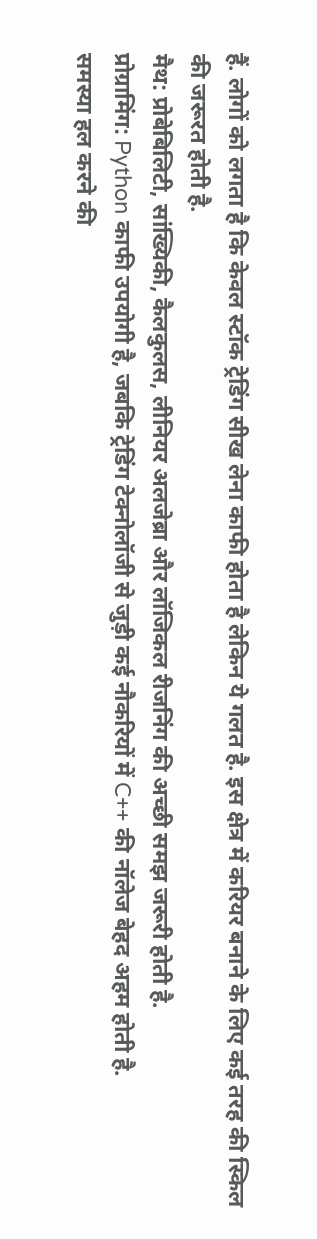हैं. लोगों को लगता है कि केवल स्टॉक ट्रेडिंग सीख लेना काफी होता है लेकिन ये गलत है. इस क्षेत्र में करियर बनाने के लिए कई तरह की स्किल की जरूरत होती है.
मैथ: प्रोबेबिलिटी, सांख्यिकी, कैलकुलस, लीनियर अलजेब्रा और लॉजिकल रीजनिंग की अच्छी समझ जरूरी होती है.
प्रोग्रामिंग: Python काफी उपयोगी है, जबकि ट्रेडिंग टेक्नोलॉजी से जुड़ी कई नौकरियों में C++ की नॉलेज बेहद अहम होती है.
समस्या हल करने की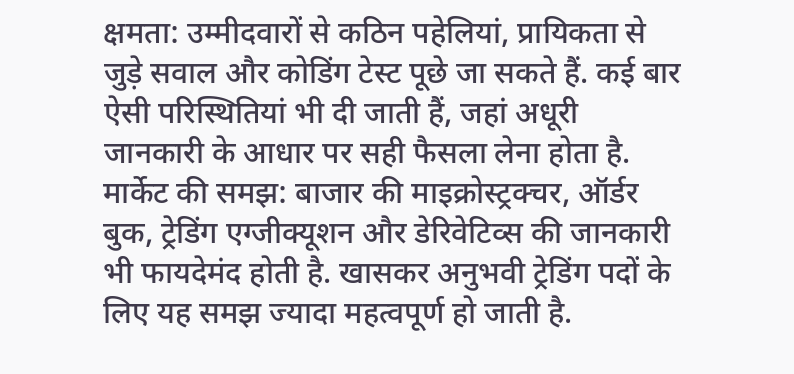क्षमता: उम्मीदवारों से कठिन पहेलियां, प्रायिकता से जुड़े सवाल और कोडिंग टेस्ट पूछे जा सकते हैं. कई बार ऐसी परिस्थितियां भी दी जाती हैं, जहां अधूरी जानकारी के आधार पर सही फैसला लेना होता है.
मार्केट की समझ: बाजार की माइक्रोस्ट्रक्चर, ऑर्डर बुक, ट्रेडिंग एग्जीक्यूशन और डेरिवेटिव्स की जानकारी भी फायदेमंद होती है. खासकर अनुभवी ट्रेडिंग पदों के लिए यह समझ ज्यादा महत्वपूर्ण हो जाती है.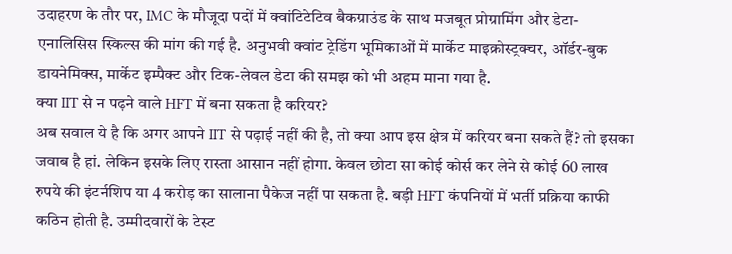उदाहरण के तौर पर, IMC के मौजूदा पदों में क्वांटिटेटिव बैकग्राउंड के साथ मजबूत प्रोग्रामिंग और डेटा-एनालिसिस स्किल्स की मांग की गई है. अनुभवी क्वांट ट्रेडिंग भूमिकाओं में मार्केट माइक्रोस्ट्रक्चर, ऑर्डर-बुक डायनेमिक्स, मार्केट इम्पैक्ट और टिक-लेवल डेटा की समझ को भी अहम माना गया है.
क्या IIT से न पढ़ने वाले HFT में बना सकता है करियर?
अब सवाल ये है कि अगर आपने IIT से पढ़ाई नहीं की है, तो क्या आप इस क्षेत्र में करियर बना सकते हैं? तो इसका जवाब है हां. लेकिन इसके लिए रास्ता आसान नहीं होगा. केवल छोटा सा कोई कोर्स कर लेने से कोई 60 लाख रुपये की इंटर्नशिप या 4 करोड़ का सालाना पैकेज नहीं पा सकता है. बड़ी HFT कंपनियों में भर्ती प्रक्रिया काफी कठिन होती है. उम्मीदवारों के टेस्ट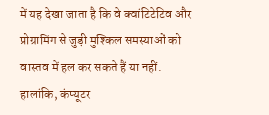में यह देखा जाता है कि वे क्वांटिटेटिव और प्रोग्रामिंग से जुड़ी मुश्किल समस्याओं को वास्तव में हल कर सकते हैं या नहीं.
हालांकि, कंप्यूटर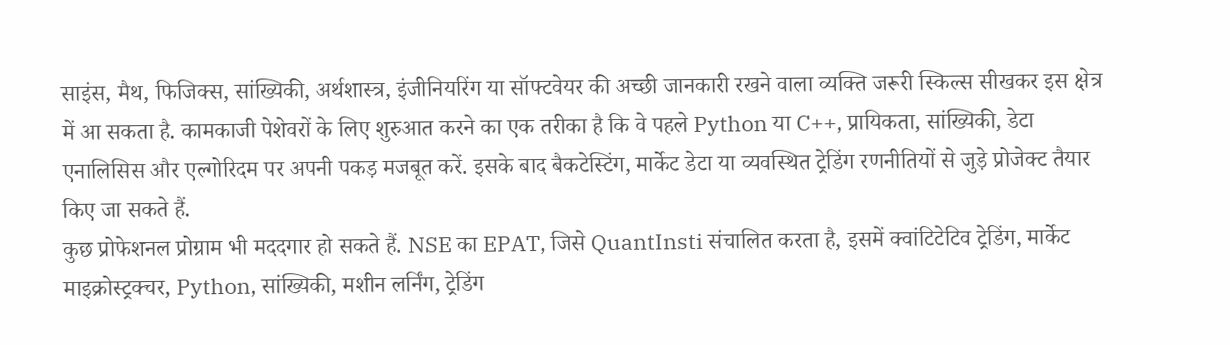साइंस, मैथ, फिजिक्स, सांख्यिकी, अर्थशास्त्र, इंजीनियरिंग या सॉफ्टवेयर की अच्छी जानकारी रखने वाला व्यक्ति जरूरी स्किल्स सीखकर इस क्षेत्र में आ सकता है. कामकाजी पेशेवरों के लिए शुरुआत करने का एक तरीका है कि वे पहले Python या C++, प्रायिकता, सांख्यिकी, डेटा एनालिसिस और एल्गोरिदम पर अपनी पकड़ मजबूत करें. इसके बाद बैकटेस्टिंग, मार्केट डेटा या व्यवस्थित ट्रेडिंग रणनीतियों से जुड़े प्रोजेक्ट तैयार किए जा सकते हैं.
कुछ प्रोफेशनल प्रोग्राम भी मददगार हो सकते हैं. NSE का EPAT, जिसे QuantInsti संचालित करता है, इसमें क्वांटिटेटिव ट्रेडिंग, मार्केट माइक्रोस्ट्रक्चर, Python, सांख्यिकी, मशीन लर्निंग, ट्रेडिंग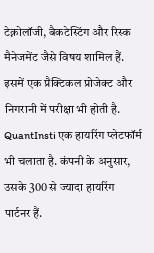टेक्नोलॉजी, बैकटेस्टिंग और रिस्क मैनेजमेंट जैसे विषय शामिल हैं. इसमें एक प्रैक्टिकल प्रोजेक्ट और निगरानी में परीक्षा भी होती है. QuantInsti एक हायरिंग प्लेटफॉर्म भी चलाता है. कंपनी के अनुसार, उसके 300 से ज्यादा हायरिंग पार्टनर हैं.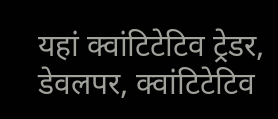यहां क्वांटिटेटिव ट्रेडर, डेवलपर, क्वांटिटेटिव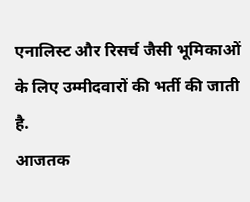एनालिस्ट और रिसर्च जैसी भूमिकाओं के लिए उम्मीदवारों की भर्ती की जाती है.
आजतक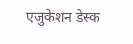एजुकेशन डेस्क